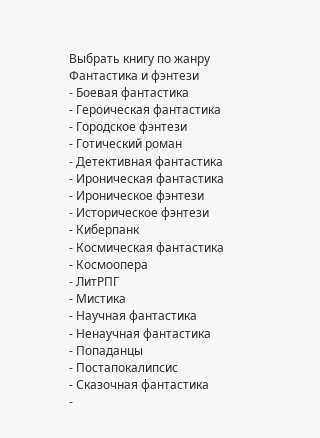Выбрать книгу по жанру
Фантастика и фэнтези
- Боевая фантастика
- Героическая фантастика
- Городское фэнтези
- Готический роман
- Детективная фантастика
- Ироническая фантастика
- Ироническое фэнтези
- Историческое фэнтези
- Киберпанк
- Космическая фантастика
- Космоопера
- ЛитРПГ
- Мистика
- Научная фантастика
- Ненаучная фантастика
- Попаданцы
- Постапокалипсис
- Сказочная фантастика
-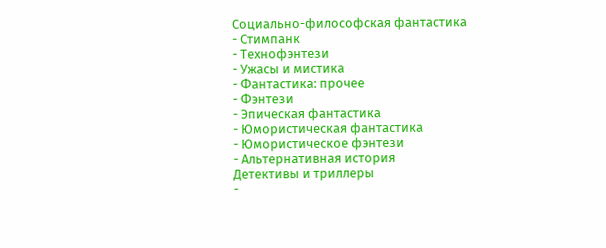Социально-философская фантастика
- Стимпанк
- Технофэнтези
- Ужасы и мистика
- Фантастика: прочее
- Фэнтези
- Эпическая фантастика
- Юмористическая фантастика
- Юмористическое фэнтези
- Альтернативная история
Детективы и триллеры
-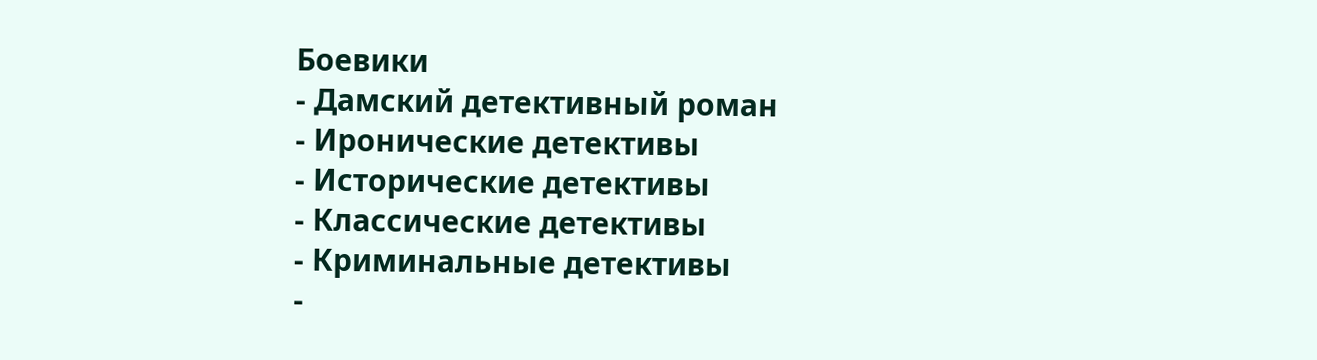Боевики
- Дамский детективный роман
- Иронические детективы
- Исторические детективы
- Классические детективы
- Криминальные детективы
-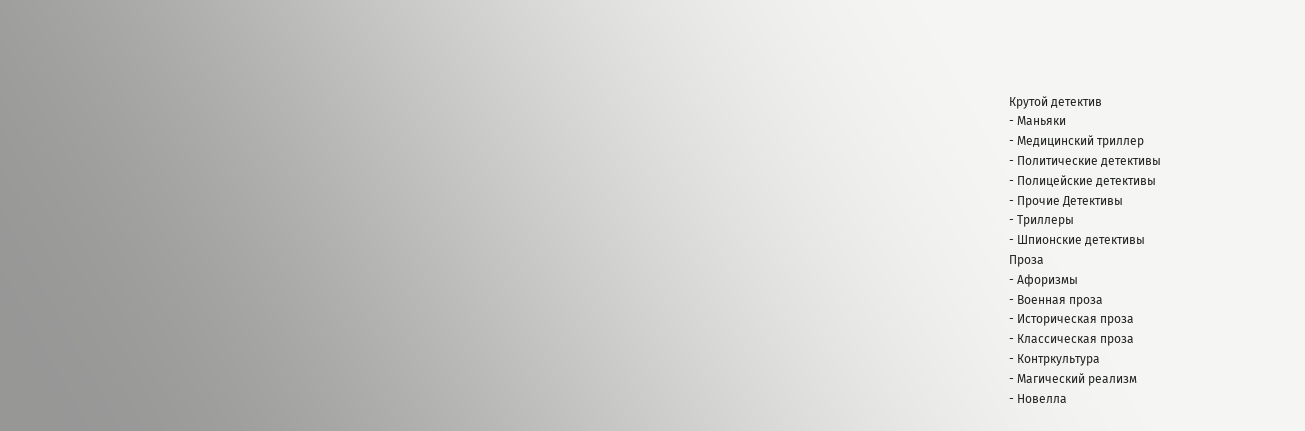Крутой детектив
- Маньяки
- Медицинский триллер
- Политические детективы
- Полицейские детективы
- Прочие Детективы
- Триллеры
- Шпионские детективы
Проза
- Афоризмы
- Военная проза
- Историческая проза
- Классическая проза
- Контркультура
- Магический реализм
- Новелла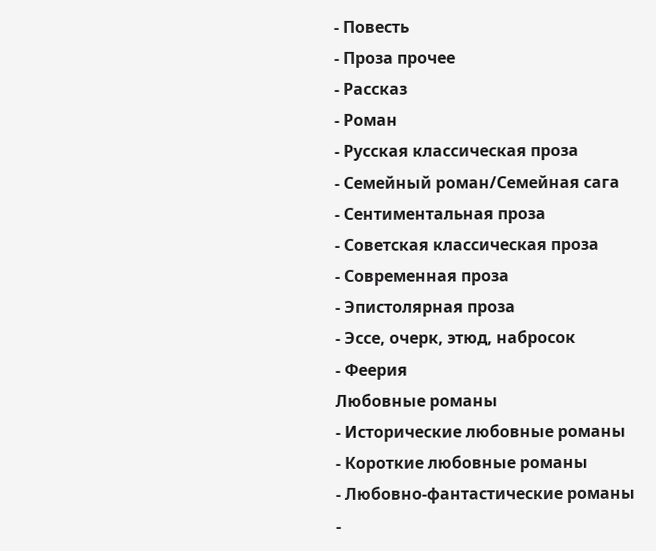- Повесть
- Проза прочее
- Рассказ
- Роман
- Русская классическая проза
- Семейный роман/Семейная сага
- Сентиментальная проза
- Советская классическая проза
- Современная проза
- Эпистолярная проза
- Эссе, очерк, этюд, набросок
- Феерия
Любовные романы
- Исторические любовные романы
- Короткие любовные романы
- Любовно-фантастические романы
-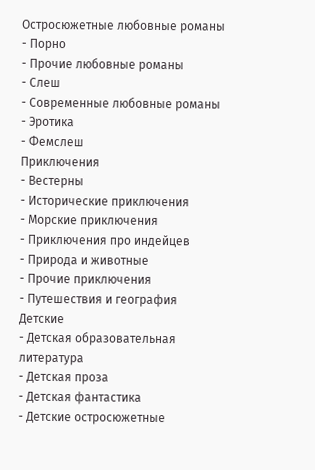Остросюжетные любовные романы
- Порно
- Прочие любовные романы
- Слеш
- Современные любовные романы
- Эротика
- Фемслеш
Приключения
- Вестерны
- Исторические приключения
- Морские приключения
- Приключения про индейцев
- Природа и животные
- Прочие приключения
- Путешествия и география
Детские
- Детская образовательная литература
- Детская проза
- Детская фантастика
- Детские остросюжетные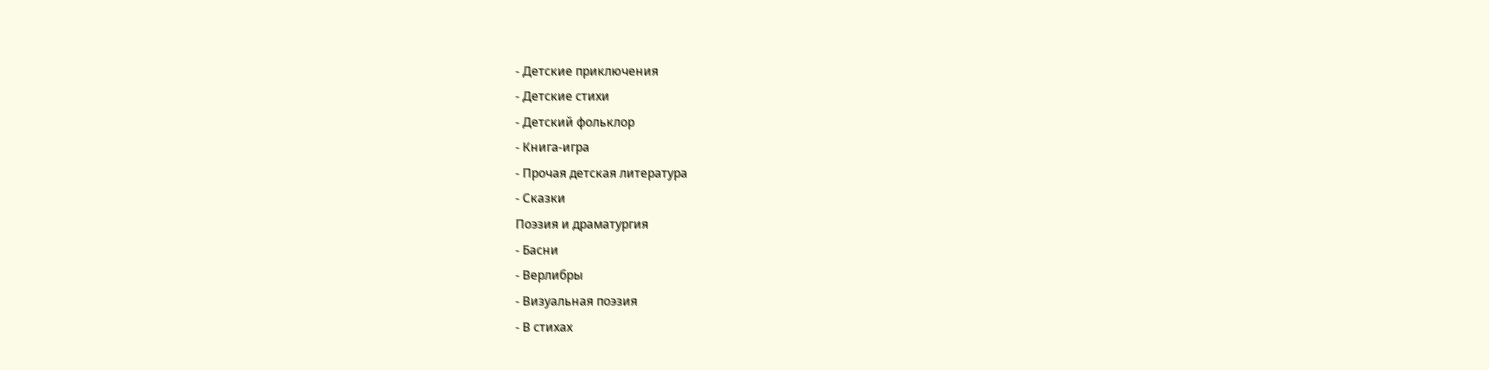- Детские приключения
- Детские стихи
- Детский фольклор
- Книга-игра
- Прочая детская литература
- Сказки
Поэзия и драматургия
- Басни
- Верлибры
- Визуальная поэзия
- В стихах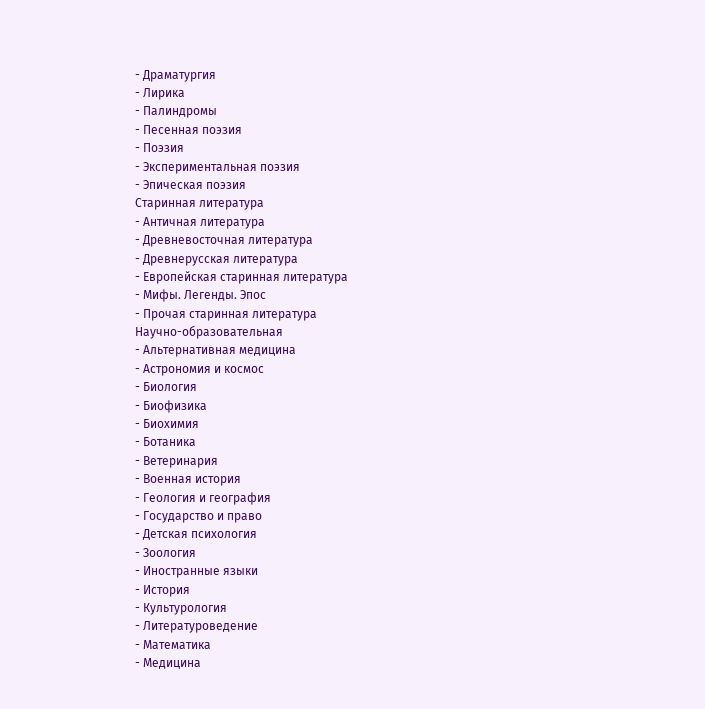- Драматургия
- Лирика
- Палиндромы
- Песенная поэзия
- Поэзия
- Экспериментальная поэзия
- Эпическая поэзия
Старинная литература
- Античная литература
- Древневосточная литература
- Древнерусская литература
- Европейская старинная литература
- Мифы. Легенды. Эпос
- Прочая старинная литература
Научно-образовательная
- Альтернативная медицина
- Астрономия и космос
- Биология
- Биофизика
- Биохимия
- Ботаника
- Ветеринария
- Военная история
- Геология и география
- Государство и право
- Детская психология
- Зоология
- Иностранные языки
- История
- Культурология
- Литературоведение
- Математика
- Медицина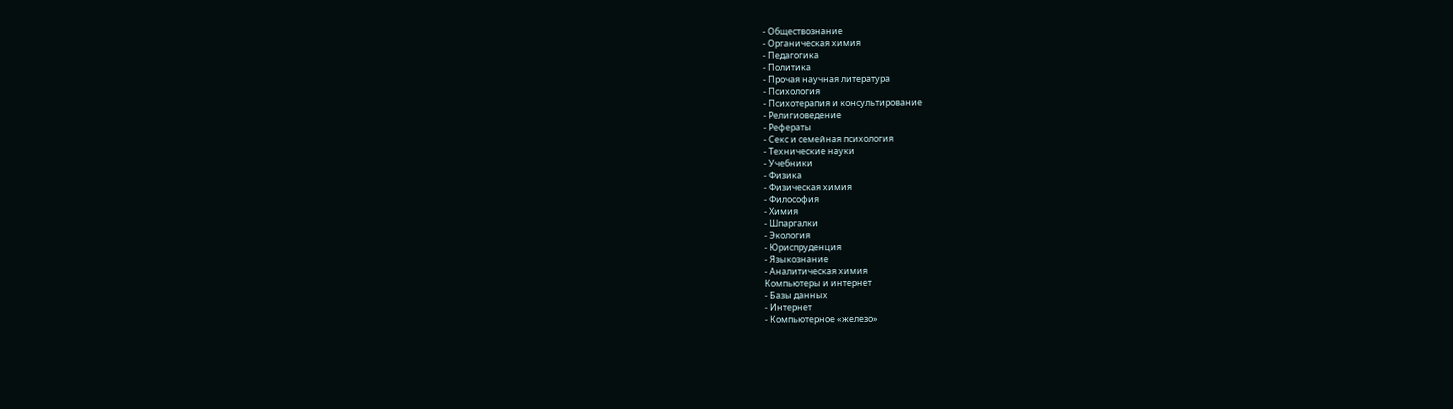- Обществознание
- Органическая химия
- Педагогика
- Политика
- Прочая научная литература
- Психология
- Психотерапия и консультирование
- Религиоведение
- Рефераты
- Секс и семейная психология
- Технические науки
- Учебники
- Физика
- Физическая химия
- Философия
- Химия
- Шпаргалки
- Экология
- Юриспруденция
- Языкознание
- Аналитическая химия
Компьютеры и интернет
- Базы данных
- Интернет
- Компьютерное «железо»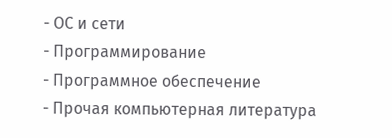- ОС и сети
- Программирование
- Программное обеспечение
- Прочая компьютерная литература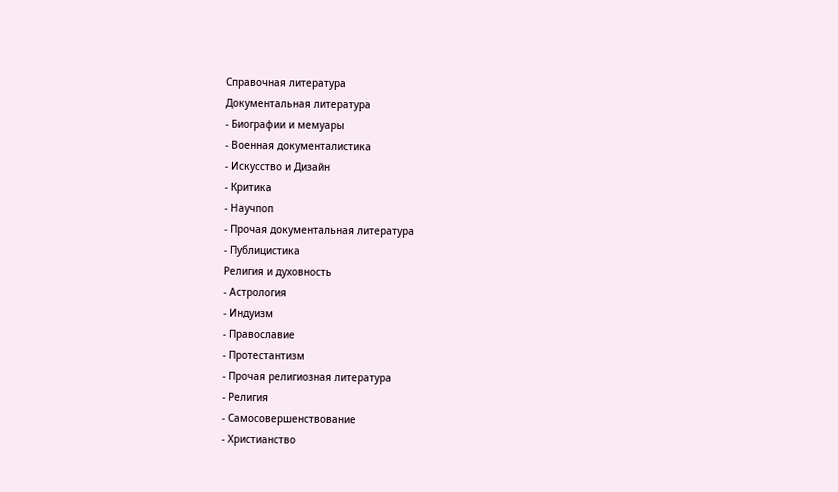Справочная литература
Документальная литература
- Биографии и мемуары
- Военная документалистика
- Искусство и Дизайн
- Критика
- Научпоп
- Прочая документальная литература
- Публицистика
Религия и духовность
- Астрология
- Индуизм
- Православие
- Протестантизм
- Прочая религиозная литература
- Религия
- Самосовершенствование
- Христианство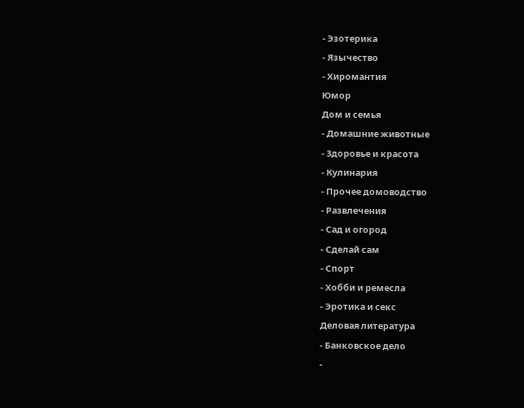- Эзотерика
- Язычество
- Хиромантия
Юмор
Дом и семья
- Домашние животные
- Здоровье и красота
- Кулинария
- Прочее домоводство
- Развлечения
- Сад и огород
- Сделай сам
- Спорт
- Хобби и ремесла
- Эротика и секс
Деловая литература
- Банковское дело
-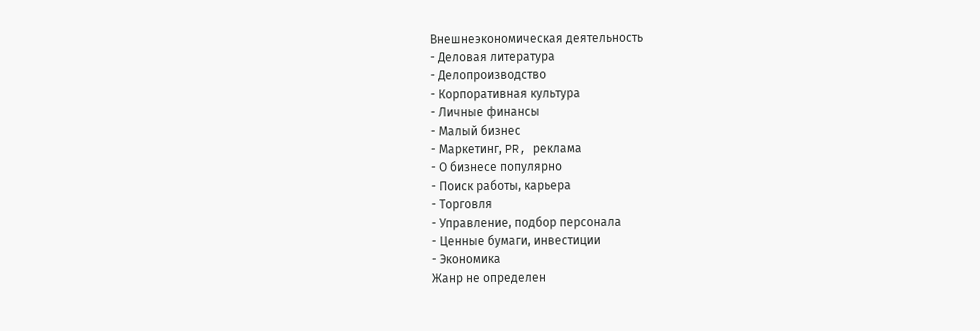Внешнеэкономическая деятельность
- Деловая литература
- Делопроизводство
- Корпоративная культура
- Личные финансы
- Малый бизнес
- Маркетинг, PR, реклама
- О бизнесе популярно
- Поиск работы, карьера
- Торговля
- Управление, подбор персонала
- Ценные бумаги, инвестиции
- Экономика
Жанр не определен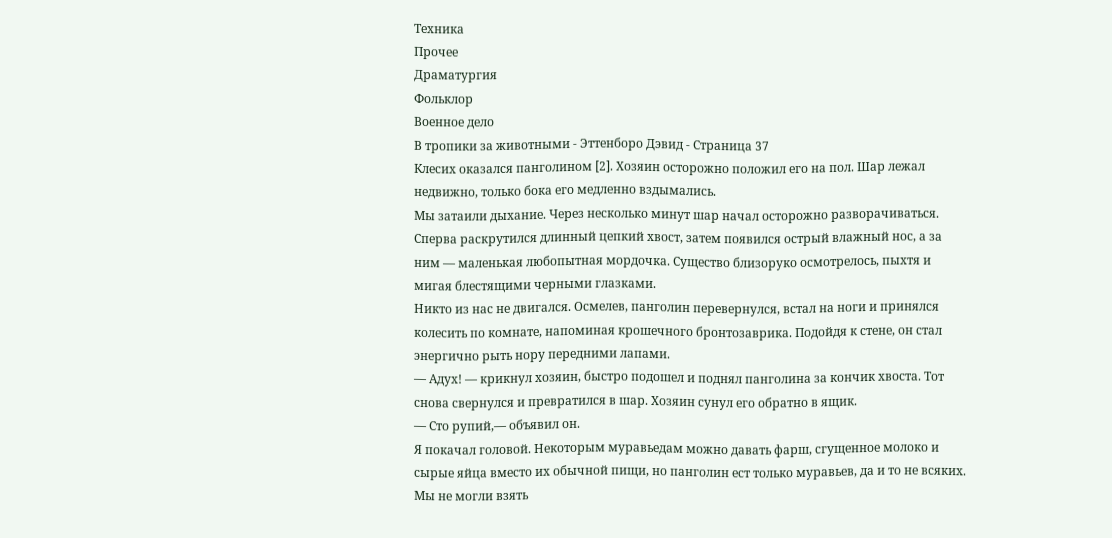Техника
Прочее
Драматургия
Фольклор
Военное дело
В тропики за животными - Эттенборо Дэвид - Страница 37
Клесих оказался панголином [2]. Хозяин осторожно положил его на пол. Шар лежал недвижно, только бока его медленно вздымались.
Мы затаили дыхание. Через несколько минут шар начал осторожно разворачиваться. Сперва раскрутился длинный цепкий хвост, затем появился острый влажный нос, а за ним — маленькая любопытная мордочка. Существо близоруко осмотрелось, пыхтя и мигая блестящими черными глазками.
Никто из нас не двигался. Осмелев, панголин перевернулся, встал на ноги и принялся колесить по комнате, напоминая крошечного бронтозаврика. Подойдя к стене, он стал энергично рыть нору передними лапами.
— Адух! — крикнул хозяин, быстро подошел и поднял панголина за кончик хвоста. Тот снова свернулся и превратился в шар. Хозяин сунул его обратно в ящик.
— Сто рупий,— объявил он.
Я покачал головой. Некоторым муравьедам можно давать фарш, сгущенное молоко и сырые яйца вместо их обычной пищи, но панголин ест только муравьев, да и то не всяких. Мы не могли взять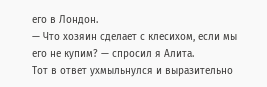его в Лондон.
— Что хозяин сделает с клесихом, если мы его не купим? — спросил я Алита.
Тот в ответ ухмыльнулся и выразительно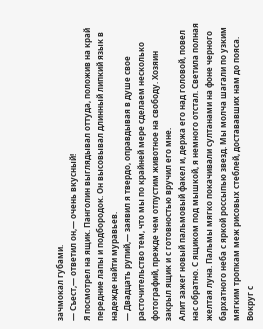зачмокал губами.
— Съест,— ответил он,— очень вкусный!
Я посмотрел на ящик. Панголин выглядывал оттуда, положив на край передние лапы и подбородок. Он высовывал длинный липкий язык в надежде найти муравьев.
— Двадцать рупий,— заявил я твердо, оправдывая в душе свое расточительство тем, что мы по крайней мере сделаем несколько фотографий, прежде чем отпустим животное на свободу. Хозяин закрыл ящик и с готовностью вручил его мне.
Алит зажег новый пальмовый факел и, держа его над головой, повел нас обратно. С ящиком под мышкой, я немного отстал. Светила полная желтая луна. Пальмы мягко покачивали султанами на фоне черного бархатного неба с яркой россыпью звезд. Мы молча шагали по узким мягким тропкам меж рисовых стеблей, достававших нам до пояса. Вокруг с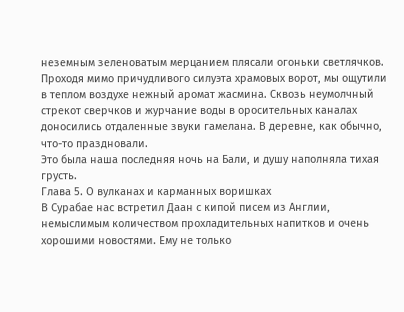неземным зеленоватым мерцанием плясали огоньки светлячков. Проходя мимо причудливого силуэта храмовых ворот, мы ощутили в теплом воздухе нежный аромат жасмина. Сквозь неумолчный стрекот сверчков и журчание воды в оросительных каналах доносились отдаленные звуки гамелана. В деревне, как обычно, что-то праздновали.
Это была наша последняя ночь на Бали, и душу наполняла тихая грусть.
Глава 5. О вулканах и карманных воришках
В Сурабае нас встретил Даан с кипой писем из Англии, немыслимым количеством прохладительных напитков и очень хорошими новостями. Ему не только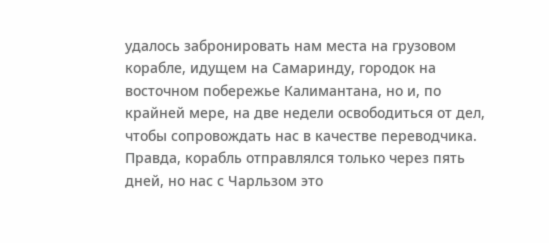удалось забронировать нам места на грузовом корабле, идущем на Самаринду, городок на восточном побережье Калимантана, но и, по крайней мере, на две недели освободиться от дел, чтобы сопровождать нас в качестве переводчика. Правда, корабль отправлялся только через пять дней, но нас с Чарльзом это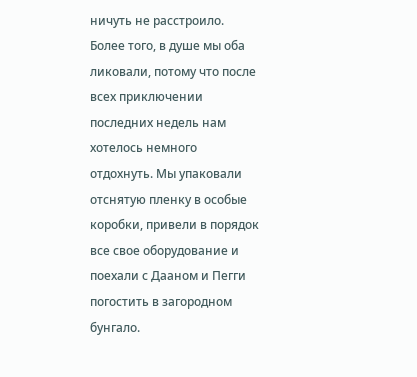ничуть не расстроило. Более того, в душе мы оба ликовали, потому что после всех приключении последних недель нам хотелось немного отдохнуть. Мы упаковали отснятую пленку в особые коробки, привели в порядок все свое оборудование и поехали с Дааном и Пегги погостить в загородном бунгало.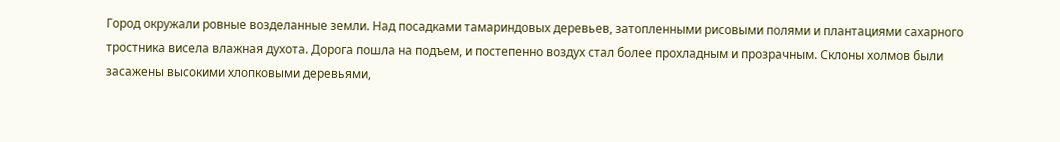Город окружали ровные возделанные земли. Над посадками тамариндовых деревьев, затопленными рисовыми полями и плантациями сахарного тростника висела влажная духота. Дорога пошла на подъем, и постепенно воздух стал более прохладным и прозрачным. Склоны холмов были засажены высокими хлопковыми деревьями,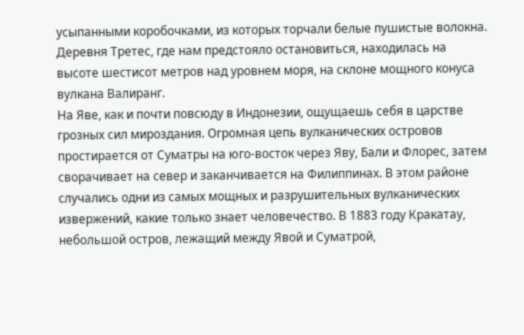усыпанными коробочками, из которых торчали белые пушистые волокна. Деревня Третес, где нам предстояло остановиться, находилась на высоте шестисот метров над уровнем моря, на склоне мощного конуса вулкана Валиранг.
На Яве, как и почти повсюду в Индонезии, ощущаешь себя в царстве грозных сил мироздания. Огромная цепь вулканических островов простирается от Суматры на юго-восток через Яву, Бали и Флорес, затем сворачивает на север и заканчивается на Филиппинах. В этом районе случались одни из самых мощных и разрушительных вулканических извержений, какие только знает человечество. В 1883 году Кракатау, небольшой остров, лежащий между Явой и Суматрой,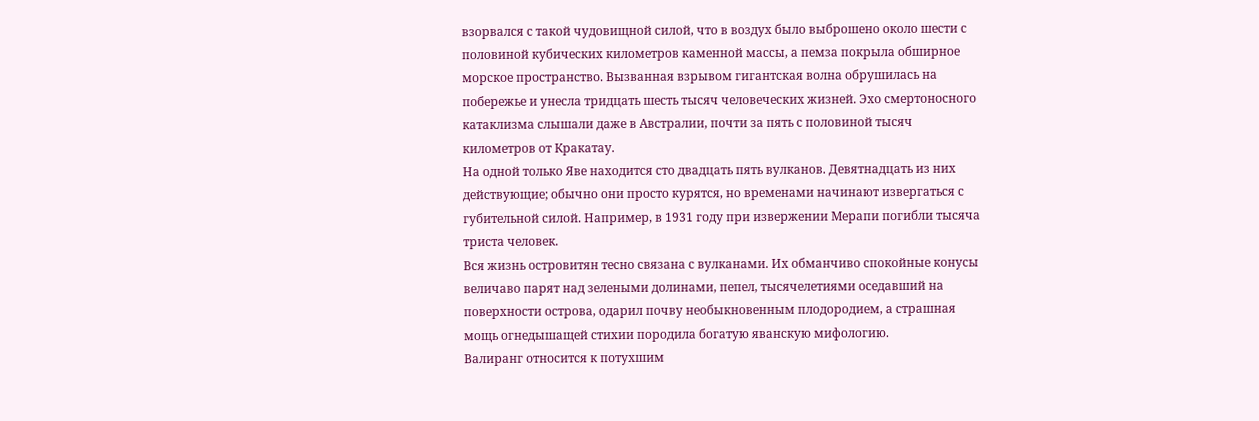взорвался с такой чудовищной силой, что в воздух было выброшено около шести с половиной кубических километров каменной массы, а пемза покрыла обширное морское пространство. Вызванная взрывом гигантская волна обрушилась на побережье и унесла тридцать шесть тысяч человеческих жизней. Эхо смертоносного катаклизма слышали даже в Австралии, почти за пять с половиной тысяч километров от Кракатау.
На одной только Яве находится сто двадцать пять вулканов. Девятнадцать из них действующие; обычно они просто курятся, но временами начинают извергаться с губительной силой. Например, в 1931 году при извержении Мерапи погибли тысяча триста человек.
Вся жизнь островитян тесно связана с вулканами. Их обманчиво спокойные конусы величаво парят над зелеными долинами, пепел, тысячелетиями оседавший на поверхности острова, одарил почву необыкновенным плодородием, а страшная мощь огнедышащей стихии породила богатую яванскую мифологию.
Валиранг относится к потухшим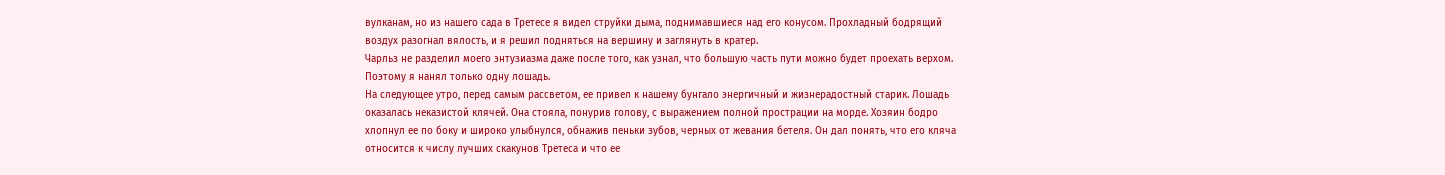вулканам, но из нашего сада в Третесе я видел струйки дыма, поднимавшиеся над его конусом. Прохладный бодрящий воздух разогнал вялость, и я решил подняться на вершину и заглянуть в кратер.
Чарльз не разделил моего энтузиазма даже после того, как узнал, что большую часть пути можно будет проехать верхом. Поэтому я нанял только одну лошадь.
На следующее утро, перед самым рассветом, ее привел к нашему бунгало энергичный и жизнерадостный старик. Лошадь оказалась неказистой клячей. Она стояла, понурив голову, с выражением полной прострации на морде. Хозяин бодро хлопнул ее по боку и широко улыбнулся, обнажив пеньки зубов, черных от жевания бетеля. Он дал понять, что его кляча относится к числу лучших скакунов Третеса и что ее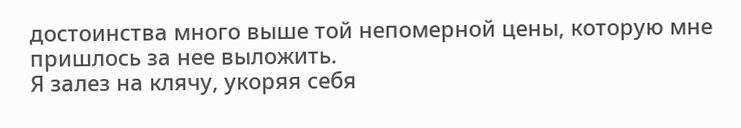достоинства много выше той непомерной цены, которую мне пришлось за нее выложить.
Я залез на клячу, укоряя себя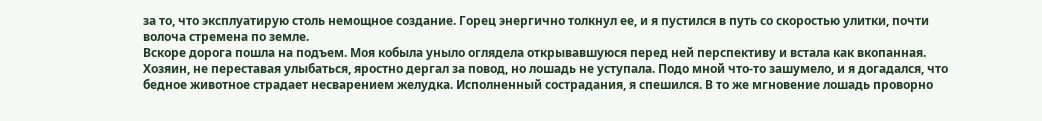за то, что эксплуатирую столь немощное создание. Горец энергично толкнул ее, и я пустился в путь со скоростью улитки, почти волоча стремена по земле.
Вскоре дорога пошла на подъем. Моя кобыла уныло оглядела открывавшуюся перед ней перспективу и встала как вкопанная. Хозяин, не переставая улыбаться, яростно дергал за повод, но лошадь не уступала. Подо мной что-то зашумело, и я догадался, что бедное животное страдает несварением желудка. Исполненный сострадания, я спешился. В то же мгновение лошадь проворно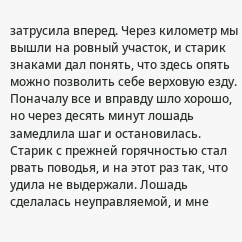затрусила вперед. Через километр мы вышли на ровный участок, и старик знаками дал понять, что здесь опять можно позволить себе верховую езду. Поначалу все и вправду шло хорошо, но через десять минут лошадь замедлила шаг и остановилась. Старик с прежней горячностью стал рвать поводья, и на этот раз так, что удила не выдержали. Лошадь сделалась неуправляемой, и мне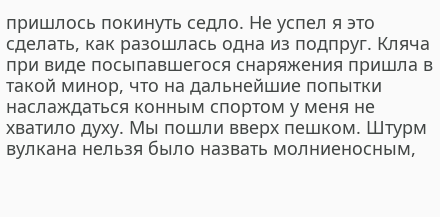пришлось покинуть седло. Не успел я это сделать, как разошлась одна из подпруг. Кляча при виде посыпавшегося снаряжения пришла в такой минор, что на дальнейшие попытки наслаждаться конным спортом у меня не хватило духу. Мы пошли вверх пешком. Штурм вулкана нельзя было назвать молниеносным,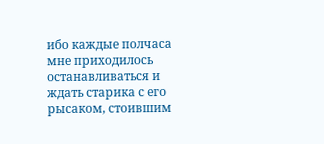ибо каждые полчаса мне приходилось останавливаться и ждать старика с его рысаком, стоившим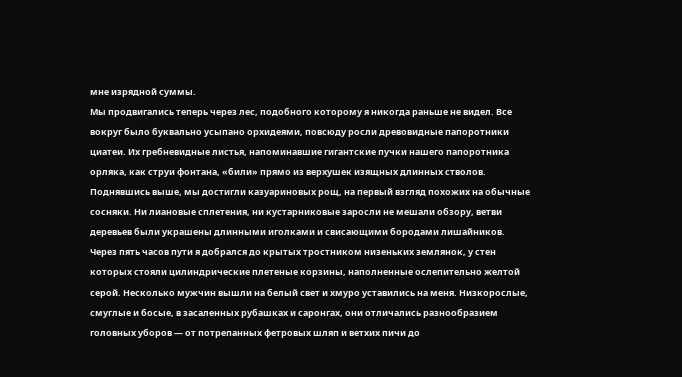мне изрядной суммы.
Мы продвигались теперь через лес, подобного которому я никогда раньше не видел. Все вокруг было буквально усыпано орхидеями, повсюду росли древовидные папоротники циатеи. Их гребневидные листья, напоминавшие гигантские пучки нашего папоротника орляка, как струи фонтана, «били» прямо из верхушек изящных длинных стволов. Поднявшись выше, мы достигли казуариновых рощ, на первый взгляд похожих на обычные сосняки. Ни лиановые сплетения, ни кустарниковые заросли не мешали обзору, ветви деревьев были украшены длинными иголками и свисающими бородами лишайников.
Через пять часов пути я добрался до крытых тростником низеньких землянок, у стен которых стояли цилиндрические плетеные корзины, наполненные ослепительно желтой серой. Несколько мужчин вышли на белый свет и хмуро уставились на меня. Низкорослые, смуглые и босые, в засаленных рубашках и саронгах, они отличались разнообразием головных уборов — от потрепанных фетровых шляп и ветхих пичи до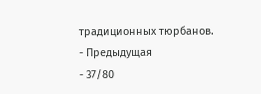традиционных тюрбанов.
- Предыдущая
- 37/80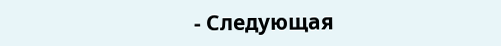- Следующая